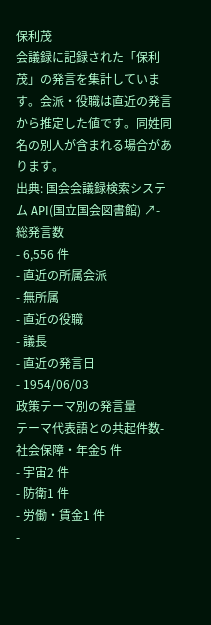保利茂
会議録に記録された「保利茂」の発言を集計しています。会派・役職は直近の発言から推定した値です。同姓同名の別人が含まれる場合があります。
出典: 国会会議録検索システム API(国立国会図書館) ↗- 総発言数
- 6,556 件
- 直近の所属会派
- 無所属
- 直近の役職
- 議長
- 直近の発言日
- 1954/06/03
政策テーマ別の発言量
テーマ代表語との共起件数- 社会保障・年金5 件
- 宇宙2 件
- 防衛1 件
- 労働・賃金1 件
-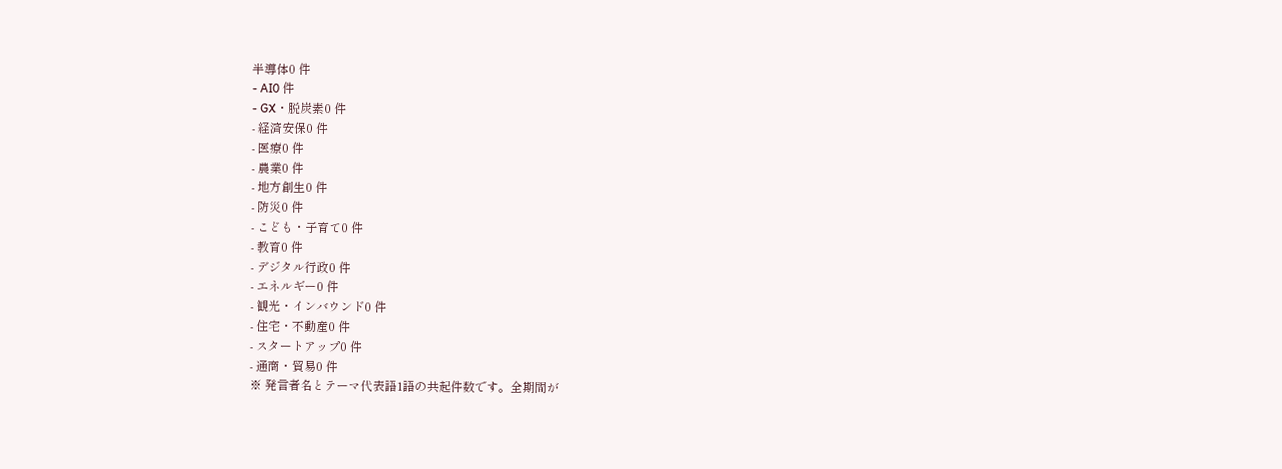半導体0 件
- AI0 件
- GX・脱炭素0 件
- 経済安保0 件
- 医療0 件
- 農業0 件
- 地方創生0 件
- 防災0 件
- こども・子育て0 件
- 教育0 件
- デジタル行政0 件
- エネルギー0 件
- 観光・インバウンド0 件
- 住宅・不動産0 件
- スタートアップ0 件
- 通商・貿易0 件
※ 発言者名とテーマ代表語1語の共起件数です。全期間が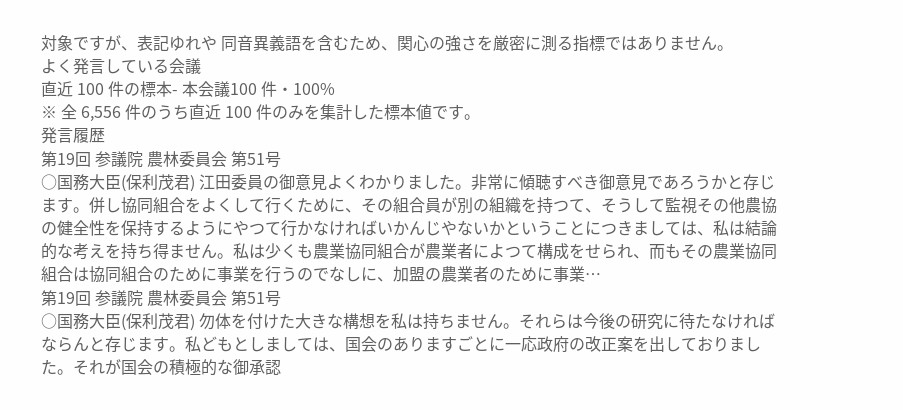対象ですが、表記ゆれや 同音異義語を含むため、関心の強さを厳密に測る指標ではありません。
よく発言している会議
直近 100 件の標本- 本会議100 件・100%
※ 全 6,556 件のうち直近 100 件のみを集計した標本値です。
発言履歴
第19回 参議院 農林委員会 第51号
○国務大臣(保利茂君) 江田委員の御意見よくわかりました。非常に傾聴すべき御意見であろうかと存じます。併し協同組合をよくして行くために、その組合員が別の組織を持つて、そうして監視その他農協の健全性を保持するようにやつて行かなければいかんじやないかということにつきましては、私は結論的な考えを持ち得ません。私は少くも農業協同組合が農業者によつて構成をせられ、而もその農業協同組合は協同組合のために事業を行うのでなしに、加盟の農業者のために事業…
第19回 参議院 農林委員会 第51号
○国務大臣(保利茂君) 勿体を付けた大きな構想を私は持ちません。それらは今後の研究に待たなければならんと存じます。私どもとしましては、国会のありますごとに一応政府の改正案を出しておりました。それが国会の積極的な御承認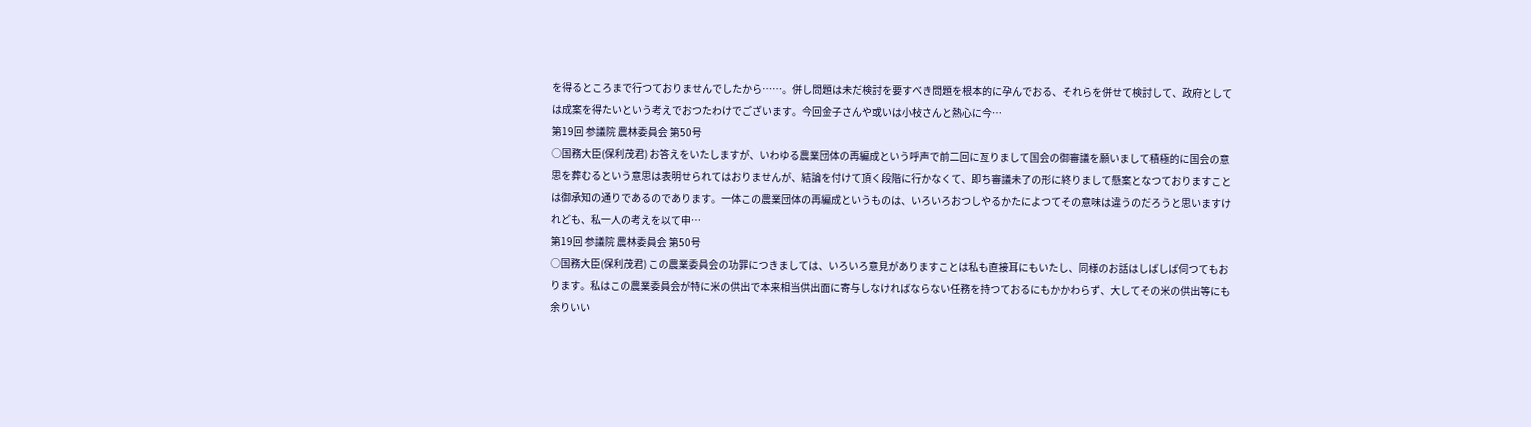を得るところまで行つておりませんでしたから……。併し問題は未だ検討を要すべき問題を根本的に孕んでおる、それらを併せて検討して、政府としては成案を得たいという考えでおつたわけでございます。今回金子さんや或いは小枝さんと熱心に今…
第19回 参議院 農林委員会 第50号
○国務大臣(保利茂君) お答えをいたしますが、いわゆる農業団体の再編成という呼声で前二回に亙りまして国会の御審議を願いまして積極的に国会の意思を葬むるという意思は表明せられてはおりませんが、結論を付けて頂く段階に行かなくて、即ち審議未了の形に終りまして懸案となつておりますことは御承知の通りであるのであります。一体この農業団体の再編成というものは、いろいろおつしやるかたによつてその意味は違うのだろうと思いますけれども、私一人の考えを以て申…
第19回 参議院 農林委員会 第50号
○国務大臣(保利茂君) この農業委員会の功罪につきましては、いろいろ意見がありますことは私も直接耳にもいたし、同様のお話はしばしば伺つてもおります。私はこの農業委員会が特に米の供出で本来相当供出面に寄与しなければならない任務を持つておるにもかかわらず、大してその米の供出等にも余りいい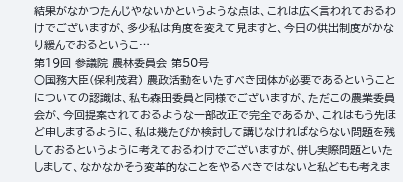結果がなかつたんじやないかというような点は、これは広く言われておるわけでございますが、多少私は角度を変えて見ますと、今日の供出制度がかなり緩んでおるというこ…
第19回 参議院 農林委員会 第50号
○国務大臣(保利茂君) 農政活動をいたすべき団体が必要であるということについての認識は、私も森田委員と同様でございますが、ただこの農業委員会が、今回提案されておるような一部改正で完全であるか、これはもう先ほど申しまするように、私は幾たびか検討して講じなければならない問題を残しておるというように考えておるわけでございますが、併し実際問題といたしまして、なかなかそう変革的なことをやるべきではないと私どもも考えま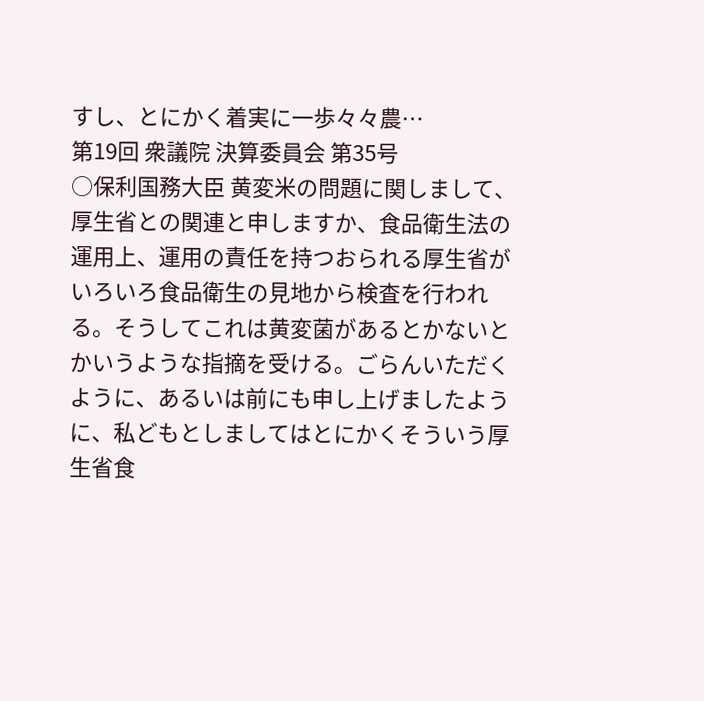すし、とにかく着実に一歩々々農…
第19回 衆議院 決算委員会 第35号
○保利国務大臣 黄変米の問題に関しまして、厚生省との関連と申しますか、食品衛生法の運用上、運用の責任を持つおられる厚生省がいろいろ食品衛生の見地から検査を行われる。そうしてこれは黄変菌があるとかないとかいうような指摘を受ける。ごらんいただくように、あるいは前にも申し上げましたように、私どもとしましてはとにかくそういう厚生省食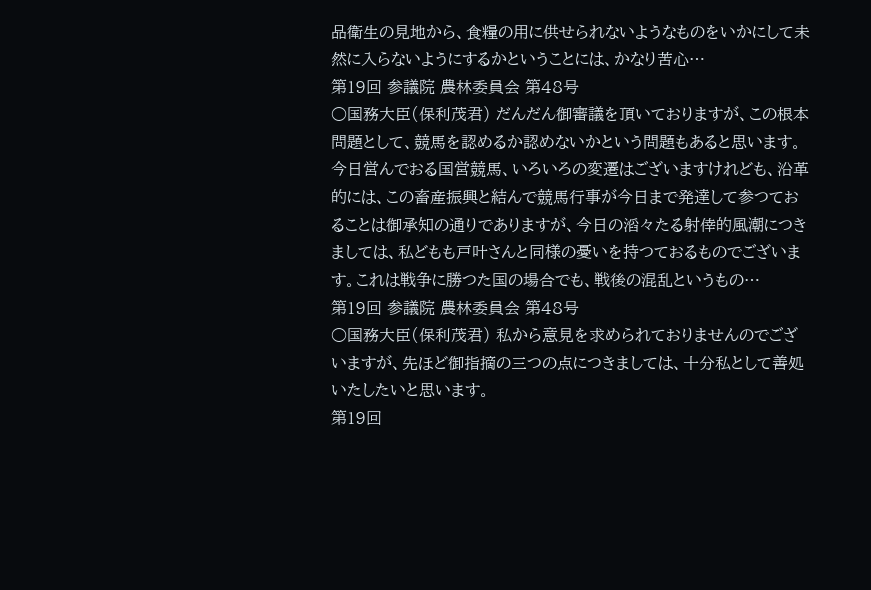品衛生の見地から、食糧の用に供せられないようなものをいかにして未然に入らないようにするかということには、かなり苦心…
第19回 参議院 農林委員会 第48号
○国務大臣(保利茂君) だんだん御審議を頂いておりますが、この根本問題として、競馬を認めるか認めないかという問題もあると思います。今日営んでおる国営競馬、いろいろの変遷はございますけれども、沿革的には、この畜産振興と結んで競馬行事が今日まで発達して参つておることは御承知の通りでありますが、今日の滔々たる射倖的風潮につきましては、私どもも戸叶さんと同様の憂いを持つておるものでございます。これは戦争に勝つた国の場合でも、戦後の混乱というもの…
第19回 参議院 農林委員会 第48号
○国務大臣(保利茂君) 私から意見を求められておりませんのでございますが、先ほど御指摘の三つの点につきましては、十分私として善処いたしたいと思います。
第19回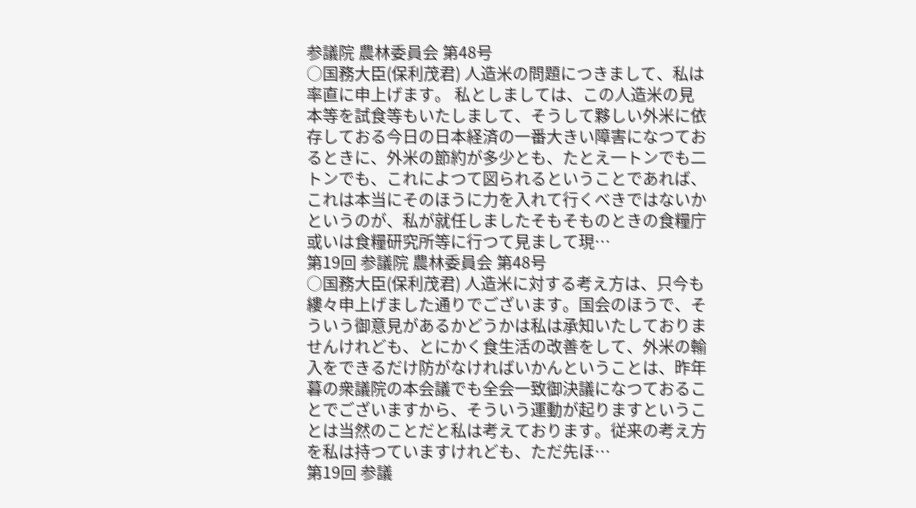参議院 農林委員会 第48号
○国務大臣(保利茂君) 人造米の問題につきまして、私は率直に申上げます。 私としましては、この人造米の見本等を試食等もいたしまして、そうして夥しい外米に依存しておる今日の日本経済の一番大きい障害になつておるときに、外米の節約が多少とも、たとえ一トンでも二トンでも、これによつて図られるということであれば、これは本当にそのほうに力を入れて行くべきではないかというのが、私が就任しましたそもそものときの食糧庁或いは食糧研究所等に行つて見まして現…
第19回 参議院 農林委員会 第48号
○国務大臣(保利茂君) 人造米に対する考え方は、只今も縷々申上げました通りでございます。国会のほうで、そういう御意見があるかどうかは私は承知いたしておりませんけれども、とにかく食生活の改善をして、外米の輸入をできるだけ防がなければいかんということは、昨年暮の衆議院の本会議でも全会一致御決議になつておることでございますから、そういう運動が起りますということは当然のことだと私は考えております。従来の考え方を私は持つていますけれども、ただ先ほ…
第19回 参議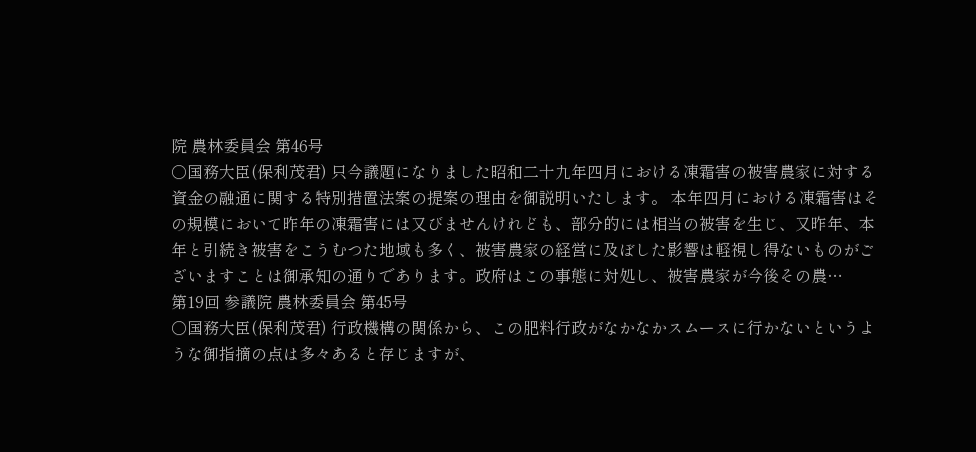院 農林委員会 第46号
○国務大臣(保利茂君) 只今議題になりました昭和二十九年四月における凍霜害の被害農家に対する資金の融通に関する特別措置法案の提案の理由を御説明いたします。 本年四月における凍霜害はその規模において昨年の凍霜害には又びませんけれども、部分的には相当の被害を生じ、又昨年、本年と引続き被害をこうむつた地域も多く、被害農家の経営に及ぼした影響は軽視し得ないものがございますことは御承知の通りであります。政府はこの事態に対処し、被害農家が今後その農…
第19回 参議院 農林委員会 第45号
○国務大臣(保利茂君) 行政機構の関係から、この肥料行政がなかなかスムースに行かないというような御指摘の点は多々あると存じますが、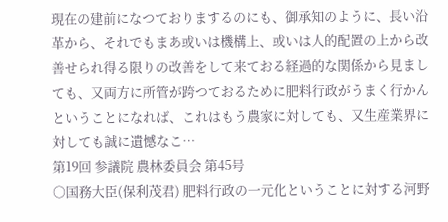現在の建前になつておりまするのにも、御承知のように、長い沿革から、それでもまあ或いは機構上、或いは人的配置の上から改善せられ得る限りの改善をして来ておる経過的な関係から見ましても、又両方に所管が跨つておるために肥料行政がうまく行かんということになれば、これはもう農家に対しても、又生産業界に対しても誠に遺憾なこ…
第19回 参議院 農林委員会 第45号
○国務大臣(保利茂君) 肥料行政の一元化ということに対する河野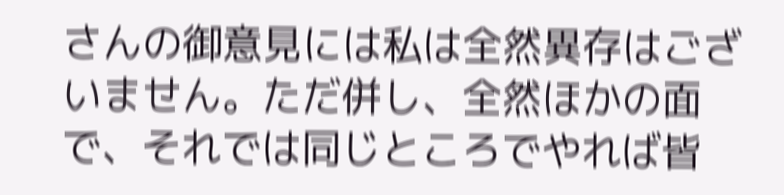さんの御意見には私は全然異存はございません。ただ併し、全然ほかの面で、それでは同じところでやれば皆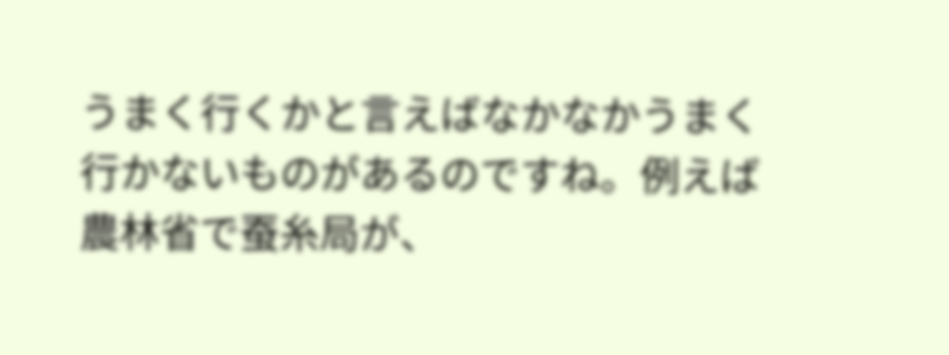うまく行くかと言えばなかなかうまく行かないものがあるのですね。例えば農林省で蚕糸局が、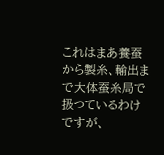これはまあ養蚕から製糸、輸出まで大体蚕糸局で扱つているわけですが、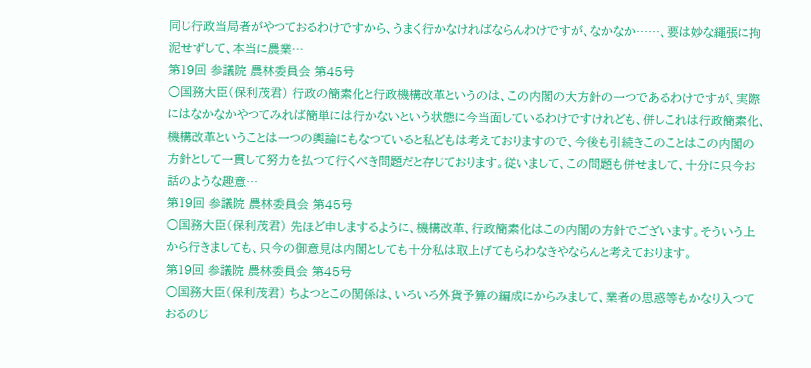同じ行政当局者がやつておるわけですから、うまく行かなければならんわけですが、なかなか……、要は妙な繩張に拘泥せずして、本当に農業…
第19回 参議院 農林委員会 第45号
○国務大臣(保利茂君) 行政の簡素化と行政機構改革というのは、この内閣の大方針の一つであるわけですが、実際にはなかなかやつてみれば簡単には行かないという状態に今当面しているわけですけれども、併しこれは行政簡素化、機構改革ということは一つの輿論にもなつていると私どもは考えておりますので、今後も引続きこのことはこの内閣の方針として一貫して努力を払つて行くべき問題だと存じております。従いまして、この問題も併せまして、十分に只今お話のような趣意…
第19回 参議院 農林委員会 第45号
○国務大臣(保利茂君) 先ほど申しまするように、機構改革、行政簡素化はこの内閣の方針でございます。そういう上から行きましても、只今の御意見は内閣としても十分私は取上げてもらわなきやならんと考えております。
第19回 参議院 農林委員会 第45号
○国務大臣(保利茂君) ちよつとこの関係は、いろいろ外貨予算の編成にからみまして、業者の思惑等もかなり入つておるのじ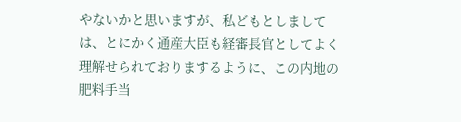やないかと思いますが、私どもとしましては、とにかく通産大臣も経審長官としてよく理解せられておりまするように、この内地の肥料手当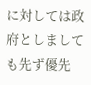に対しては政府としましても先ず優先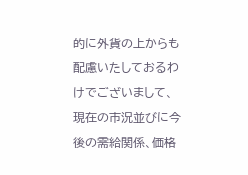的に外貨の上からも配慮いたしておるわけでございまして、現在の市況並びに今後の需給関係、価格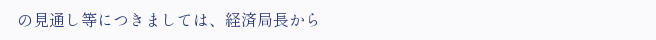の見通し等につきましては、経済局長から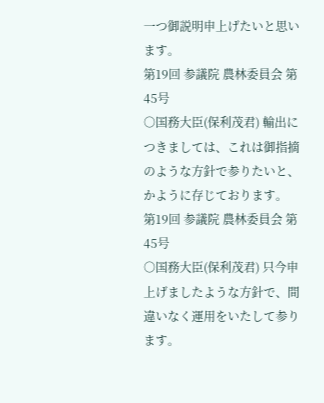一つ御説明申上げたいと思います。
第19回 参議院 農林委員会 第45号
○国務大臣(保利茂君) 輸出につきましては、これは御指摘のような方針で参りたいと、かように存じております。
第19回 参議院 農林委員会 第45号
○国務大臣(保利茂君) 只今申上げましたような方針で、間違いなく運用をいたして参ります。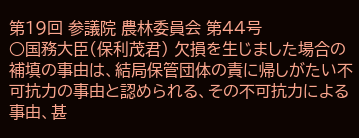第19回 参議院 農林委員会 第44号
○国務大臣(保利茂君) 欠損を生じました場合の補填の事由は、結局保管団体の責に帰しがたい不可抗力の事由と認められる、その不可抗力による事由、甚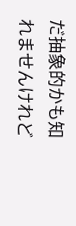だ抽象的かも知れませんけれど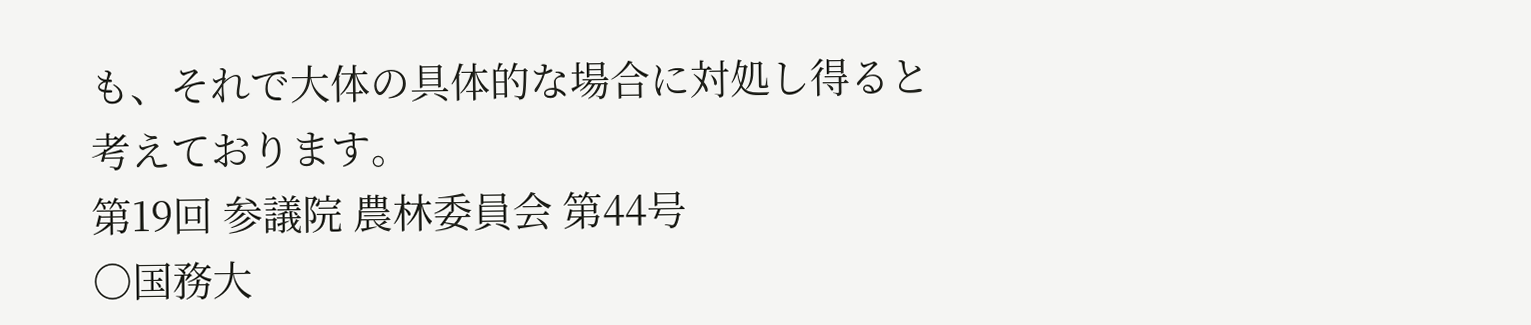も、それで大体の具体的な場合に対処し得ると考えております。
第19回 参議院 農林委員会 第44号
○国務大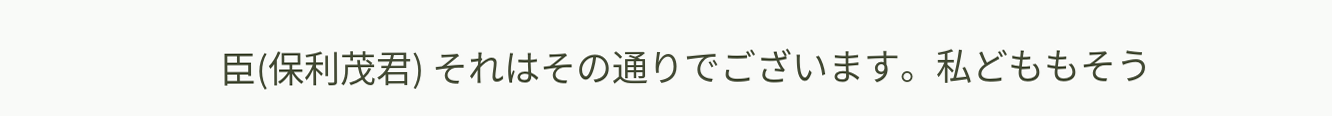臣(保利茂君) それはその通りでございます。私どももそう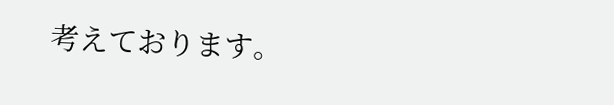考えております。